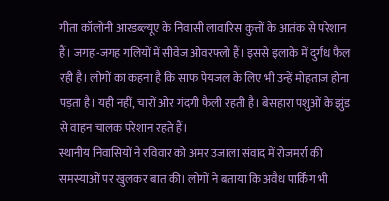गीता कॉलोनी आरडब्ल्यूए के निवासी लावारिस कुत्तों के आतंक से परेशान हैं। जगह-जगह गलियों में सीवेज ओवरफ्लो हैं। इससे इलाके में दुर्गंध फैल रही है। लोगों का कहना है कि साफ पेयजल के लिए भी उन्हें मोहताज होना पड़ता है। यही नहीं, चारों ओर गंदगी फैली रहती है। बेसहारा पशुओं के झुंड से वाहन चालक परेशान रहते हैं।
स्थानीय निवासियों ने रविवार को अमर उजाला संवाद में रोजमर्रा की समस्याओं पर खुलकर बात की। लोगों ने बताया कि अवैध पार्किंग भी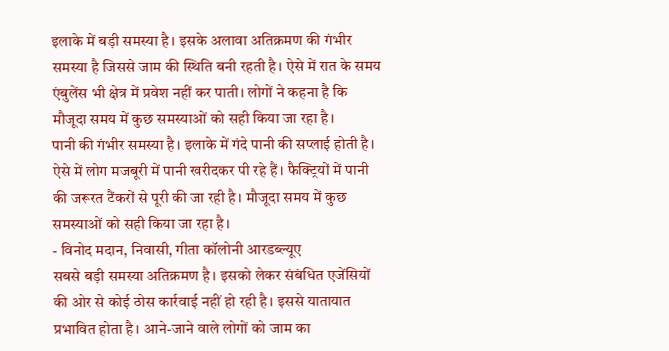इलाके में बड़ी समस्या है। इसके अलावा अतिक्रमण की गंभीर समस्या है जिससे जाम की स्थिति बनी रहती है। ऐसे में रात के समय एंबुलेंस भी क्षेत्र में प्रवेश नहीं कर पाती। लोगों ने कहना है कि मौजूदा समय में कुछ समस्याओं को सही किया जा रहा है।
पानी की गंभीर समस्या है। इलाके में गंदे पानी की सप्लाई होती है। ऐसे में लोग मजबूरी में पानी खरीदकर पी रहे हैं। फैक्ट्रियों में पानी की जरूरत टैंकरों से पूरी की जा रही है। मौजूदा समय में कुछ समस्याओं को सही किया जा रहा है।
- विनोद मदान, निवासी, गीता कॉलोनी आरडब्ल्यूए
सबसे बड़ी समस्या अतिक्रमण है। इसको लेकर संबंधित एजेंसियों की ओर से कोई ठोस कार्रवाई नहीं हो रही है। इससे यातायात प्रभावित होता है। आने-जाने वाले लोगों को जाम का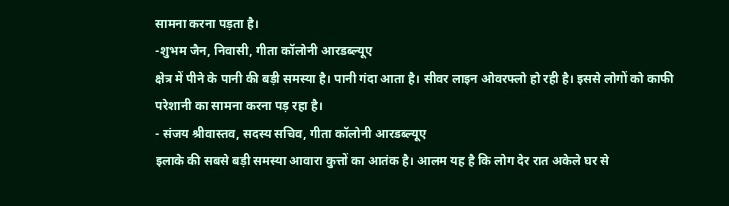सामना करना पड़ता है।
-शुभम जैन, निवासी, गीता कॉलोनी आरडब्ल्यूए
क्षेत्र में पीने के पानी की बड़ी समस्या है। पानी गंदा आता है। सीवर लाइन ओवरफ्लो हो रही है। इससे लोगों को काफी परेशानी का सामना करना पड़ रहा है।
- संजय श्रीवास्तव, सदस्य सचिव, गीता कॉलोनी आरडब्ल्यूए
इलाके की सबसे बड़ी समस्या आवारा कुत्तों का आतंक है। आलम यह है कि लोग देर रात अकेले घर से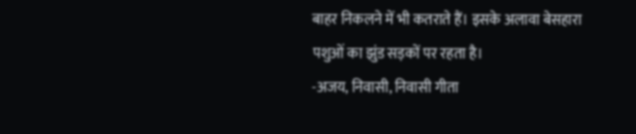बाहर निकलने में भी कतराते हैं। इसके अलावा बेसहारा पशुओं का झुंड सड़कों पर रहता है।
-अजय, निवासी, निवासी गीता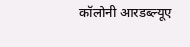कॉलोनी आरडब्ल्यूए